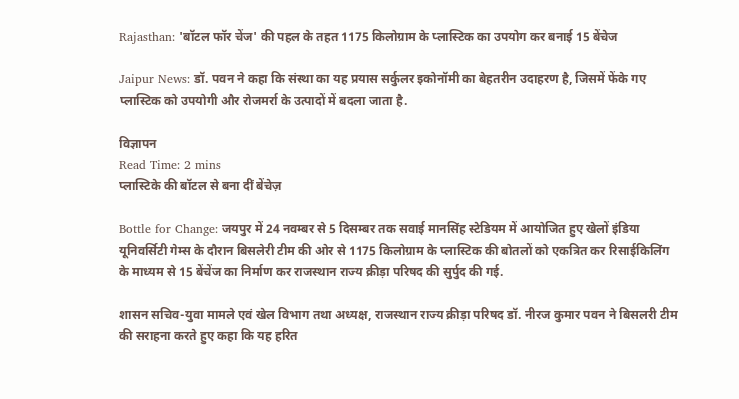Rajasthan: 'बॉटल फॉर चेंज' की पहल के तहत 1175 किलोग्राम के प्लास्टिक का उपयोग कर बनाई 15 बेंचेज

Jaipur News: डॉ. पवन ने कहा कि संस्था का यह प्रयास सर्कुलर इकोनॉमी का बेहतरीन उदाहरण है, जिसमें फेंके गए प्लास्टिक को उपयोगी और रोजमर्रा के उत्पादों में बदला जाता है.

विज्ञापन
Read Time: 2 mins
प्लास्टिके की बॉटल से बना दीं बेंचेज़

Bottle for Change: जयपुर में 24 नवम्बर से 5 दिसम्बर तक सवाई मानसिंह स्टेडियम में आयोजित हुए खेलों इंडिया यूनिवर्सिटी गेम्स के दौरान बिसलेरी टीम की ओर से 1175 किलोग्राम के प्लास्टिक की बोतलों को एकत्रित कर रिसाईकिलिंग के माध्यम से 15 बेंचेंज का निर्माण कर राजस्थान राज्य क्रीड़ा परिषद की सुर्पुद की गई.

शासन सचिव-युवा मामले एवं खेल विभाग तथा अध्यक्ष, राजस्थान राज्य क्रीड़ा परिषद डॉ. नीरज कुमार पवन ने बिसलरी टीम की सराहना करते हुए कहा कि यह हरित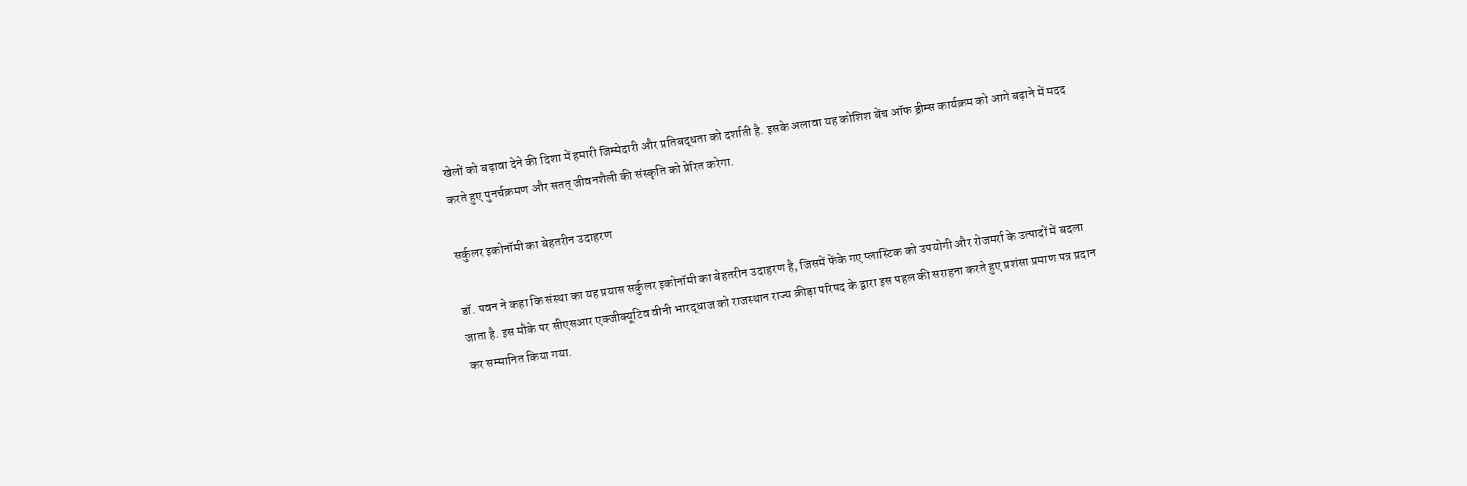खेलों को बढ़ावा देने की दिशा में हमारी जिम्मेदारी और प्रतिबद्धता को दर्शाती है. इसके अलावा यह कोशिश बेंच ऑफ ड्रीम्स कार्यक्रम को आगे बढ़ाने में मदद करते हुए पुनर्चक्रमण और सतत् जीवनशैली की संस्कृति को प्रेरित करेगा.

सर्कुलर इकोनॉमी का बेहतरीन उदाहरण

डॉ. पवन ने कहा कि संस्था का यह प्रयास सर्कुलर इकोनॉमी का बेहतरीन उदाहरण है, जिसमें फेंके गए प्लास्टिक को उपयोगी और रोजमर्रा के उत्पादों में बदला जाता है. इस मौके पर सीएसआर एक्जीक्यूटिव वीनी भारद्धाज को राजस्थान राज्य क्रीड़ा परिषद के द्वारा इस पहल की सराहना करते हुए प्रशंसा प्रमाण पत्र प्रदान कर सम्मानित किया गया.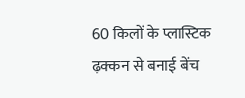60 किलों के प्लास्टिक ढ़क्कन से बनाई बेंच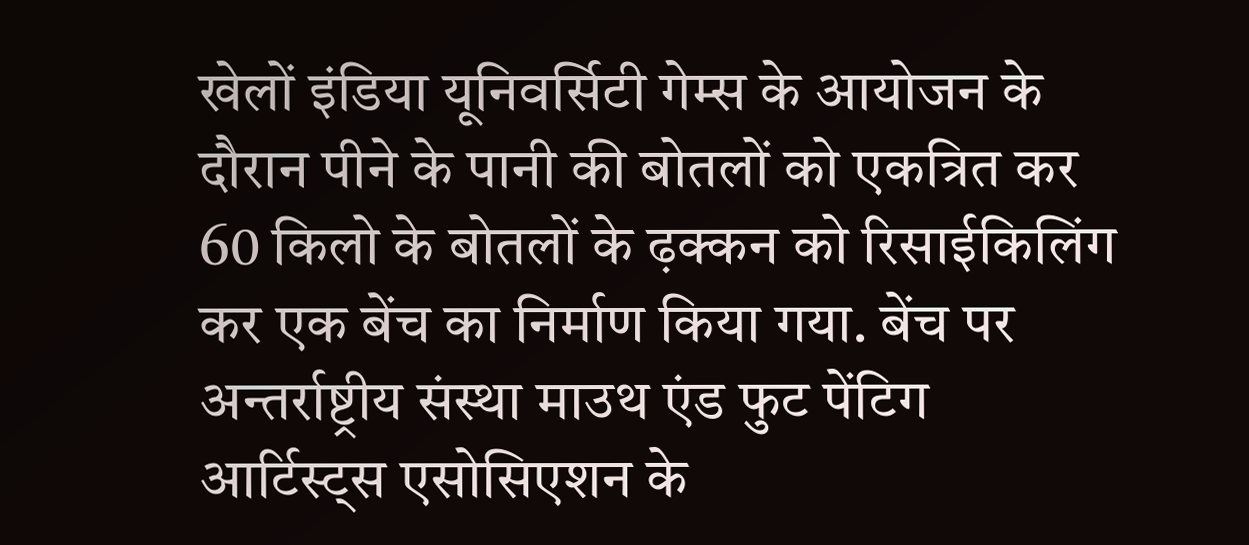खेलों इंडिया यूनिवर्सिटी गेम्स के आयोजन के दौरान पीने के पानी की बोतलों को एकत्रित कर 60 किलो के बोतलों के ढ़क्कन को रिसाईकिलिंग कर एक बेंच का निर्माण किया गया. बेंच पर अन्तर्राष्ट्रीय संस्था माउथ एंड फुट पेंटिग आर्टिस्ट्स एसोसिएशन के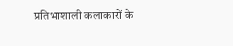प्रतिभाशाली कलाकारों के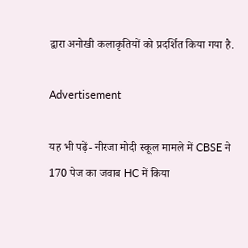द्वारा अनोखी कलाकृतियों को प्रदर्शित किया गया है.

Advertisement

यह भी पढ़ें- नीरजा मोदी स्कूल मामले में CBSE ने 170 पेज का जवाब HC में किया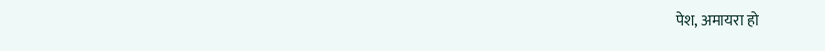पेश, अमायरा हो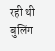रही थी बुलिंग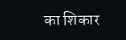का शिकार